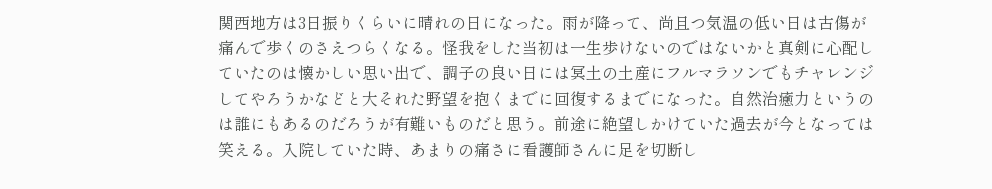関西地方は3日振りくらいに晴れの日になった。雨が降って、尚且つ気温の低い日は古傷が痛んで歩くのさえつらくなる。怪我をした当初は一生歩けないのではないかと真剣に心配していたのは懐かしい思い出で、調子の良い日には冥土の土産にフルマラソンでもチャレンジしてやろうかなどと大それた野望を抱くまでに回復するまでになった。自然治癒力というのは誰にもあるのだろうが有難いものだと思う。前途に絶望しかけていた過去が今となっては笑える。入院していた時、あまりの痛さに看護師さんに足を切断し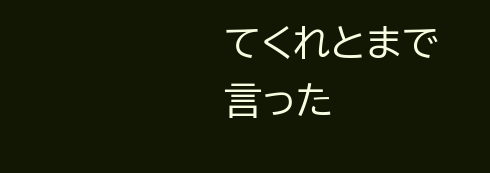てくれとまで言った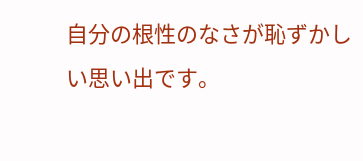自分の根性のなさが恥ずかしい思い出です。